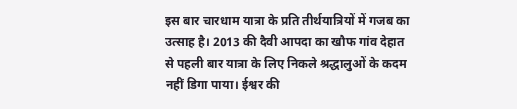इस बार चारधाम यात्रा के प्रति तीर्थयात्रियों में गजब का उत्साह है। 2013 की दैवी आपदा का खौफ गांव देहात से पहली बार यात्रा के लिए निकले श्रद्धालुओं के कदम नहीं डिगा पाया। ईश्वर की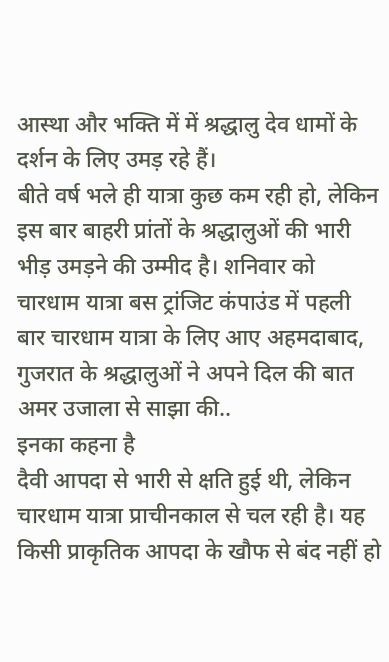आस्था और भक्ति में में श्रद्धालु देव धामों के दर्शन के लिए उमड़ रहे हैं।
बीते वर्ष भले ही यात्रा कुछ कम रही हो, लेकिन इस बार बाहरी प्रांतों के श्रद्धालुओं की भारी भीड़ उमड़ने की उम्मीद है। शनिवार को चारधाम यात्रा बस ट्रांजिट कंपाउंड में पहली बार चारधाम यात्रा के लिए आए अहमदाबाद, गुजरात के श्रद्धालुओं ने अपने दिल की बात अमर उजाला से साझा की..
इनका कहना है
दैवी आपदा से भारी से क्षति हुई थी, लेकिन चारधाम यात्रा प्राचीनकाल से चल रही है। यह किसी प्राकृतिक आपदा के खौफ से बंद नहीं हो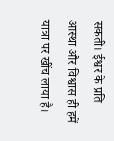सकती। ईश्वर के प्रति आस्था और विश्वास ही हमें यात्रा पर खींच लाया है।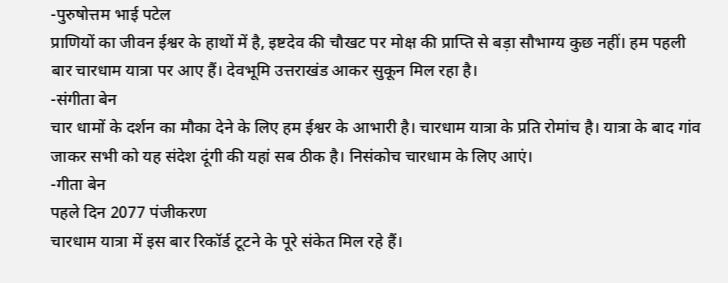-पुरुषोत्तम भाई पटेल
प्राणियों का जीवन ईश्वर के हाथों में है, इष्टदेव की चौखट पर मोक्ष की प्राप्ति से बड़ा सौभाग्य कुछ नहीं। हम पहली बार चारधाम यात्रा पर आए हैं। देवभूमि उत्तराखंड आकर सुकून मिल रहा है।
-संगीता बेन
चार धामों के दर्शन का मौका देने के लिए हम ईश्वर के आभारी है। चारधाम यात्रा के प्रति रोमांच है। यात्रा के बाद गांव जाकर सभी को यह संदेश दूंगी की यहां सब ठीक है। निसंकोच चारधाम के लिए आएं।
-गीता बेन
पहले दिन 2077 पंजीकरण
चारधाम यात्रा में इस बार रिकॉर्ड टूटने के पूरे संकेत मिल रहे हैं।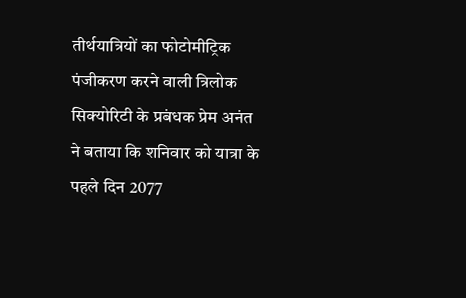तीर्थयात्रियों का फोटोमीट्रिक पंजीकरण करने वाली त्रिलोक सिक्योरिटी के प्रबंधक प्रेम अनंत ने बताया कि शनिवार को यात्रा के पहले दिन 2077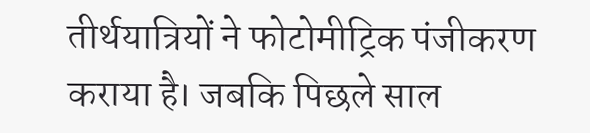तीर्थयात्रियों ने फोटोमीट्रिक पंजीकरण कराया है। जबकि पिछले साल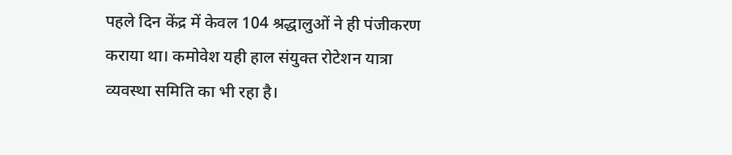पहले दिन केंद्र में केवल 104 श्रद्धालुओं ने ही पंजीकरण कराया था। कमोवेश यही हाल संयुक्त रोटेशन यात्रा व्यवस्था समिति का भी रहा है।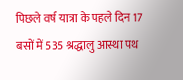पिछले वर्ष यात्रा के पहले दिन 17 बसों में 535 श्रद्धालु आस्था पथ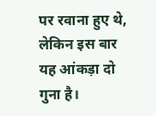पर रवाना हुए थे, लेकिन इस बार यह आंकड़ा दो गुना है।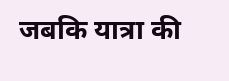जबकि यात्रा की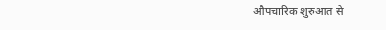औपचारिक शुरुआत से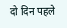दो दिन पहले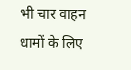भी चार वाहन धामों के लिए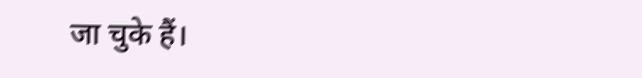जा चुके हैं।